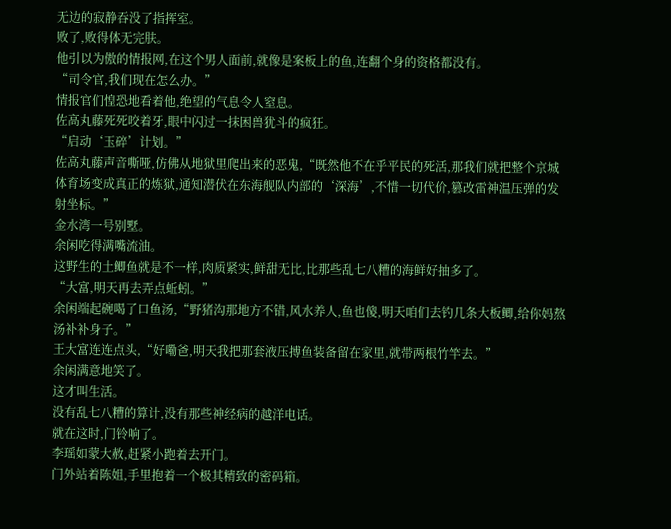无边的寂静吞没了指挥室。
败了,败得体无完肤。
他引以为傲的情报网,在这个男人面前,就像是案板上的鱼,连翻个身的资格都没有。
“司令官,我们现在怎么办。”
情报官们惶恐地看着他,绝望的气息令人窒息。
佐高丸藤死死咬着牙,眼中闪过一抹困兽犹斗的疯狂。
“启动‘玉碎’计划。”
佐高丸藤声音嘶哑,仿佛从地狱里爬出来的恶鬼,“既然他不在乎平民的死活,那我们就把整个京城体育场变成真正的炼狱,通知潜伏在东海舰队内部的‘深海’,不惜一切代价,篡改雷神温压弹的发射坐标。”
金水湾一号别墅。
余闲吃得满嘴流油。
这野生的土鲫鱼就是不一样,肉质紧实,鲜甜无比,比那些乱七八糟的海鲜好抽多了。
“大富,明天再去弄点蚯蚓。”
余闲端起碗喝了口鱼汤,“野猪沟那地方不错,风水养人,鱼也傻,明天咱们去钓几条大板鲫,给你妈熬汤补补身子。”
王大富连连点头,“好嘞爸,明天我把那套液压搏鱼装备留在家里,就带两根竹竿去。”
余闲满意地笑了。
这才叫生活。
没有乱七八糟的算计,没有那些神经病的越洋电话。
就在这时,门铃响了。
李瑶如蒙大赦,赶紧小跑着去开门。
门外站着陈姐,手里抱着一个极其精致的密码箱。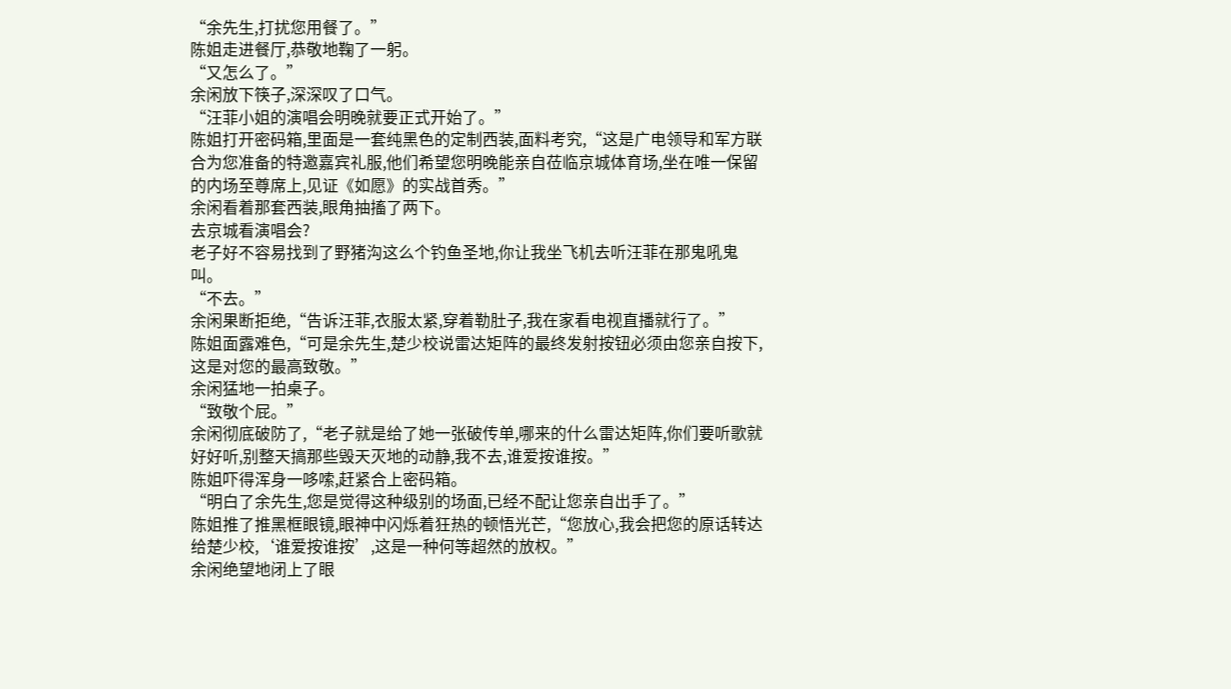“余先生,打扰您用餐了。”
陈姐走进餐厅,恭敬地鞠了一躬。
“又怎么了。”
余闲放下筷子,深深叹了口气。
“汪菲小姐的演唱会明晚就要正式开始了。”
陈姐打开密码箱,里面是一套纯黑色的定制西装,面料考究,“这是广电领导和军方联合为您准备的特邀嘉宾礼服,他们希望您明晚能亲自莅临京城体育场,坐在唯一保留的内场至尊席上,见证《如愿》的实战首秀。”
余闲看着那套西装,眼角抽搐了两下。
去京城看演唱会?
老子好不容易找到了野猪沟这么个钓鱼圣地,你让我坐飞机去听汪菲在那鬼吼鬼叫。
“不去。”
余闲果断拒绝,“告诉汪菲,衣服太紧,穿着勒肚子,我在家看电视直播就行了。”
陈姐面露难色,“可是余先生,楚少校说雷达矩阵的最终发射按钮必须由您亲自按下,这是对您的最高致敬。”
余闲猛地一拍桌子。
“致敬个屁。”
余闲彻底破防了,“老子就是给了她一张破传单,哪来的什么雷达矩阵,你们要听歌就好好听,别整天搞那些毁天灭地的动静,我不去,谁爱按谁按。”
陈姐吓得浑身一哆嗦,赶紧合上密码箱。
“明白了余先生,您是觉得这种级别的场面,已经不配让您亲自出手了。”
陈姐推了推黑框眼镜,眼神中闪烁着狂热的顿悟光芒,“您放心,我会把您的原话转达给楚少校,‘谁爱按谁按’,这是一种何等超然的放权。”
余闲绝望地闭上了眼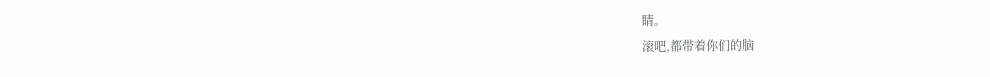睛。
滚吧,都带着你们的脑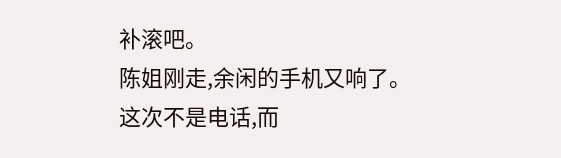补滚吧。
陈姐刚走,余闲的手机又响了。
这次不是电话,而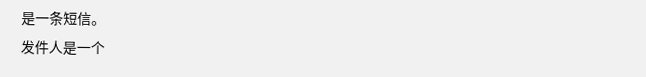是一条短信。
发件人是一个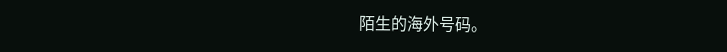陌生的海外号码。